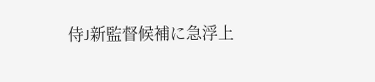侍J新監督候補に急浮上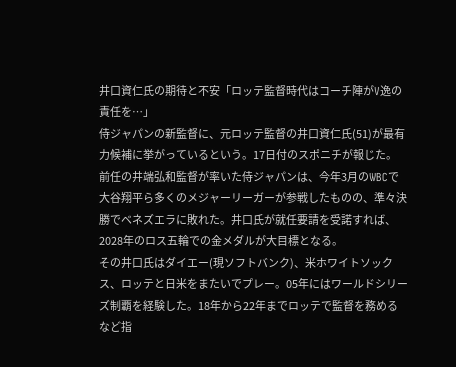井口資仁氏の期待と不安「ロッテ監督時代はコーチ陣がV逸の責任を…」
侍ジャパンの新監督に、元ロッテ監督の井口資仁氏(51)が最有力候補に挙がっているという。17日付のスポニチが報じた。
前任の井端弘和監督が率いた侍ジャパンは、今年3月のWBCで大谷翔平ら多くのメジャーリーガーが参戦したものの、準々決勝でベネズエラに敗れた。井口氏が就任要請を受諾すれば、2028年のロス五輪での金メダルが大目標となる。
その井口氏はダイエー(現ソフトバンク)、米ホワイトソックス、ロッテと日米をまたいでプレー。05年にはワールドシリーズ制覇を経験した。18年から22年までロッテで監督を務めるなど指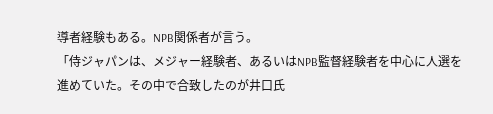導者経験もある。NPB関係者が言う。
「侍ジャパンは、メジャー経験者、あるいはNPB監督経験者を中心に人選を進めていた。その中で合致したのが井口氏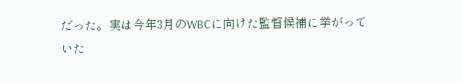だった。実は今年3月のWBCに向けた監督候補に挙がっていた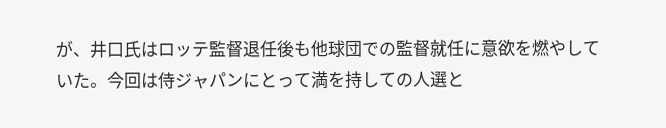が、井口氏はロッテ監督退任後も他球団での監督就任に意欲を燃やしていた。今回は侍ジャパンにとって満を持しての人選と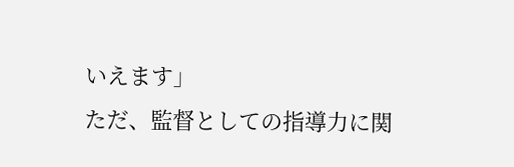いえます」
ただ、監督としての指導力に関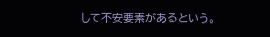して不安要素があるという。